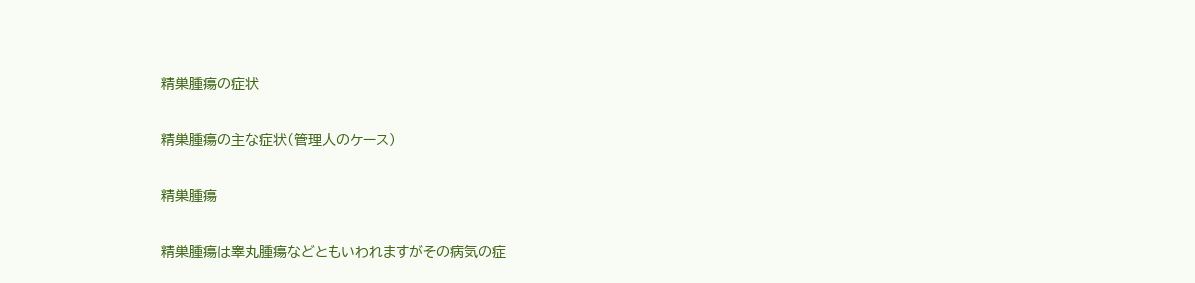精巣腫瘍の症状

精巣腫瘍の主な症状(管理人のケース)

精巣腫瘍

精巣腫瘍は睾丸腫瘍などともいわれますがその病気の症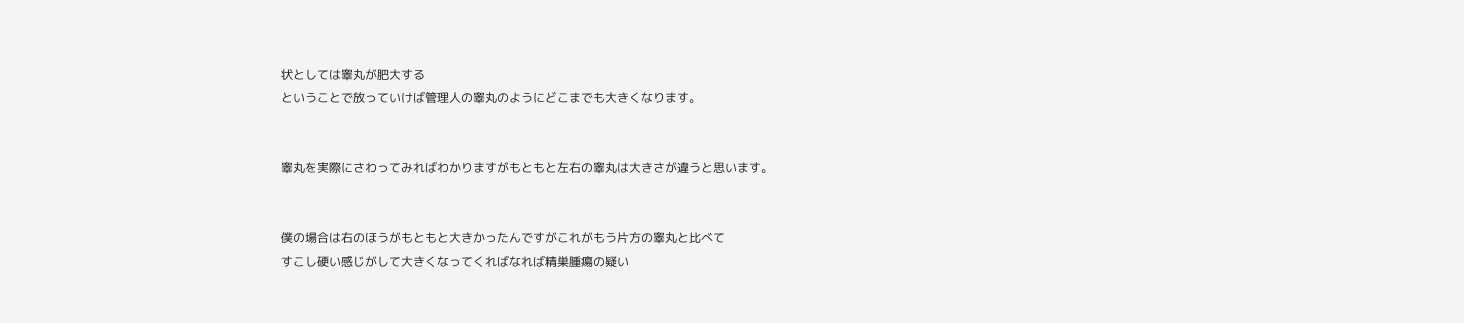状としては睾丸が肥大する
ということで放っていけば管理人の睾丸のようにどこまでも大きくなります。


睾丸を実際にさわってみればわかりますがもともと左右の睾丸は大きさが違うと思います。


僕の場合は右のほうがもともと大きかったんですがこれがもう片方の睾丸と比べて
すこし硬い感じがして大きくなってくればなれば精巣腫瘍の疑い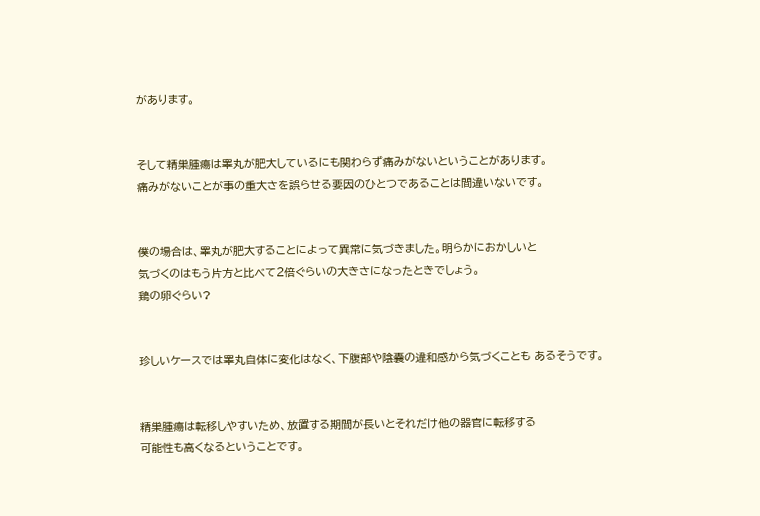があります。


そして精巣腫瘍は睾丸が肥大しているにも関わらず痛みがないということがあります。
痛みがないことが事の重大さを誤らせる要因のひとつであることは間違いないです。


僕の場合は、睾丸が肥大することによって異常に気づきました。明らかにおかしいと
気づくのはもう片方と比べて2倍ぐらいの大きさになったときでしょう。
鶏の卵ぐらい?


珍しいケースでは睾丸自体に変化はなく、下腹部や陰嚢の違和感から気づくことも あるそうです。


精巣腫瘍は転移しやすいため、放置する期間が長いとそれだけ他の器官に転移する
可能性も高くなるということです。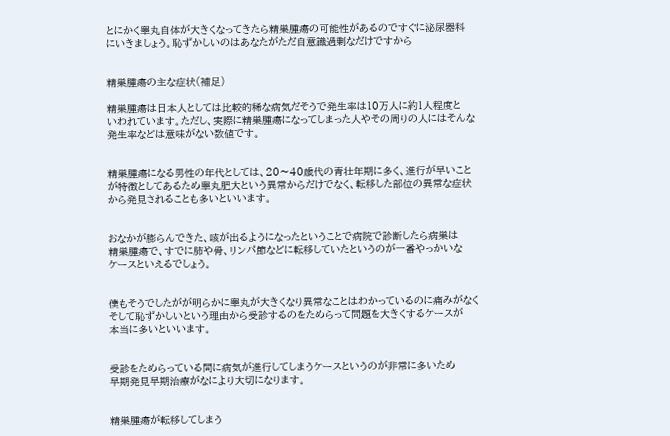とにかく睾丸自体が大きくなってきたら精巣腫瘍の可能性があるのですぐに泌尿器科
にいきましょう。恥ずかしいのはあなたがただ自意識過剰なだけですから


精巣腫瘍の主な症状(補足)

精巣腫瘍は日本人としては比較的稀な病気だそうで発生率は10万人に約1人程度と
いわれています。ただし、実際に精巣腫瘍になってしまった人やその周りの人にはそんな
発生率などは意味がない数値です。


精巣腫瘍になる男性の年代としては、20〜40歳代の青壮年期に多く、進行が早いこと
が特徴としてあるため睾丸肥大という異常からだけでなく、転移した部位の異常な症状
から発見されることも多いといいます。


おなかが膨らんできた、咳が出るようになったということで病院で診断したら病巣は
精巣腫瘍で、すでに肺や骨、リンパ節などに転移していたというのが一番やっかいな
ケースといえるでしょう。


僕もそうでしたがが明らかに睾丸が大きくなり異常なことはわかっているのに痛みがなく
そして恥ずかしいという理由から受診するのをためらって問題を大きくするケースが
本当に多いといいます。


受診をためらっている間に病気が進行してしまうケースというのが非常に多いため
早期発見早期治療がなにより大切になります。


精巣腫瘍が転移してしまう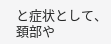と症状として、頚部や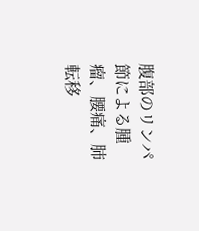腹部のリンパ節による腫瘤、腰痛、肺転移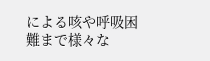による咳や呼吸困難まで様々な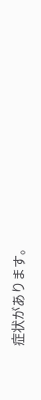症状があります。